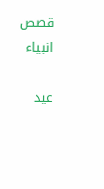قصص انبياء

عيد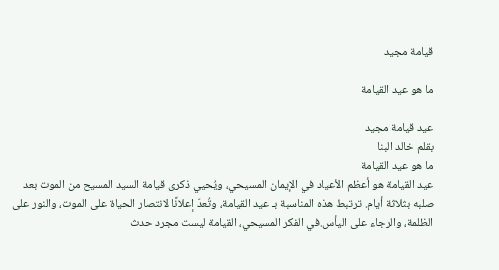قيامة مجيد

ما هو عيد القيامة

عيد قيامة مجيد
بقلم خالد البنا
ما هو عيد القيامة
عيد القيامة هو أعظم الأعياد في الإيمان المسيحي، ويُحيي ذكرى قيامة السيد المسيح من الموت بعد صلبه بثلاثة أيام. ترتبط هذه المناسبة بـ عيد القيامة، وتُعدّ إعلانًا لانتصار الحياة على الموت، والنور على الظلمة، والرجاء على اليأس.في الفكر المسيحي، القيامة ليست مجرد حدث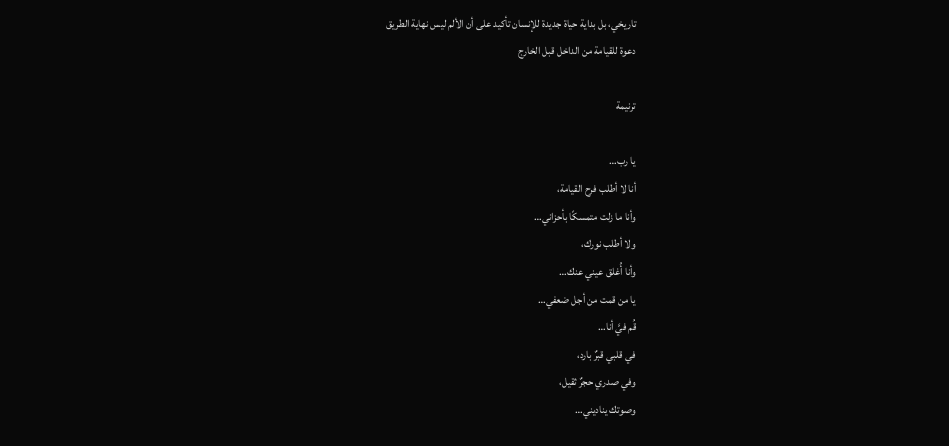تاريخي، بل بداية حياة جديدة للإنسان تأكيد على أن الألم ليس نهاية الطريق
دعوة للقيامة من الداخل قبل الخارج

ترنيمة

يا رب…
أنا لا أطلب فرح القيامة،
وأنا ما زلت متمسكًا بأحزاني…
ولا أطلب نورك،
وأنا أُغلق عيني عنك…
يا من قمت من أجل ضعفي…
قُم فيَّ أنا…
في قلبي قبرٌ بارد،
وفي صدري حجرٌ ثقيل،
وصوتك يناديني…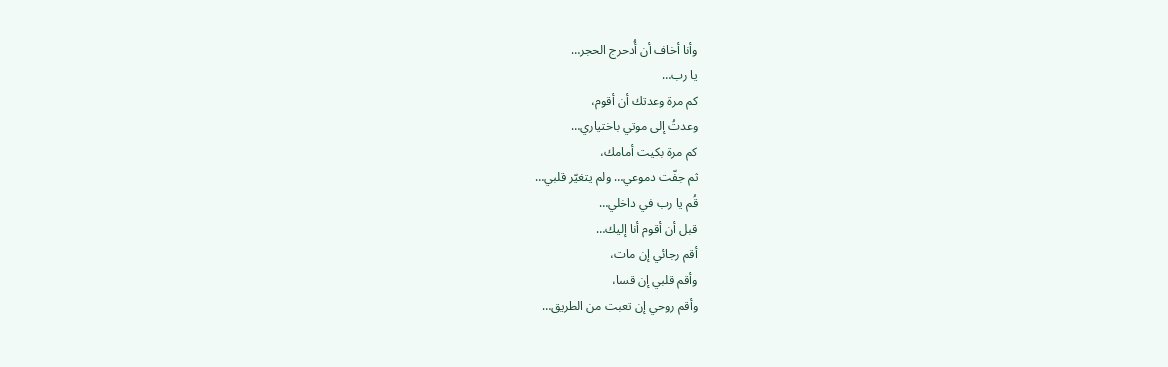وأنا أخاف أن أُدحرج الحجر…
يا رب…
كم مرة وعدتك أن أقوم،
وعدتُ إلى موتي باختياري…
كم مرة بكيت أمامك،
ثم جفّت دموعي… ولم يتغيّر قلبي…
قُم يا رب في داخلي…
قبل أن أقوم أنا إليك…
أقم رجائي إن مات،
وأقم قلبي إن قسا،
وأقم روحي إن تعبت من الطريق…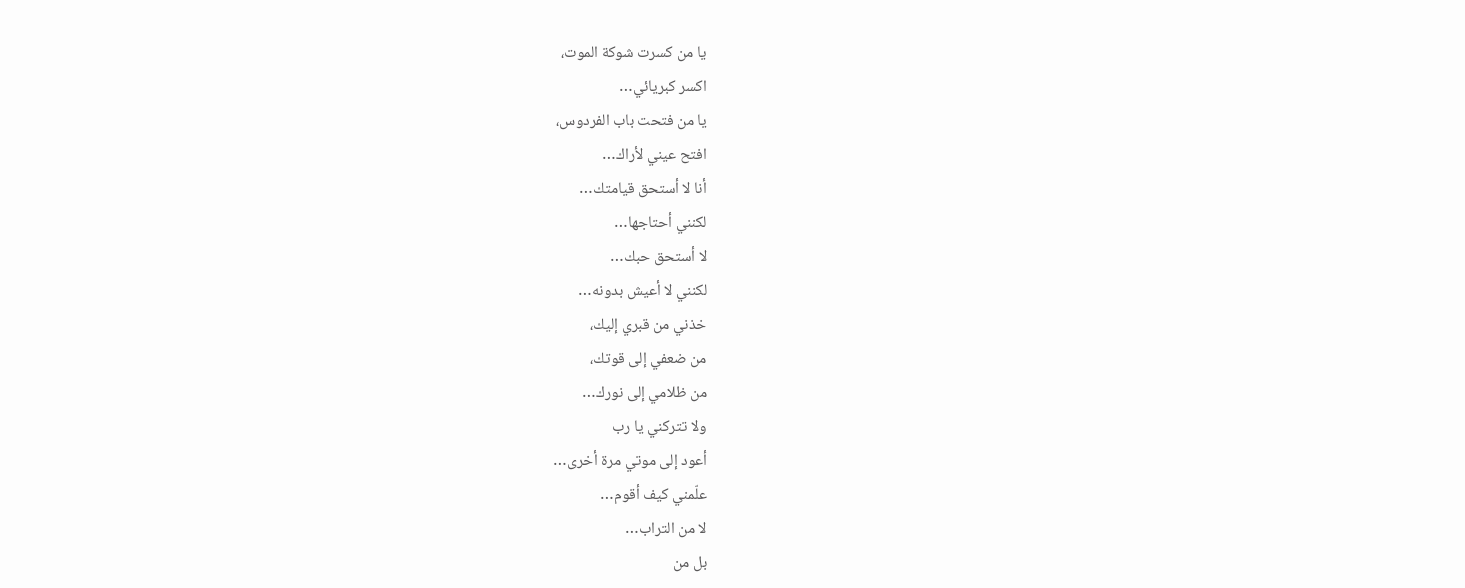يا من كسرت شوكة الموت،
اكسر كبريائي…
يا من فتحت باب الفردوس،
افتح عيني لأراك…
أنا لا أستحق قيامتك…
لكنني أحتاجها…
لا أستحق حبك…
لكنني لا أعيش بدونه…
خذني من قبري إليك،
من ضعفي إلى قوتك،
من ظلامي إلى نورك…
ولا تتركني يا رب
أعود إلى موتي مرة أخرى…
علّمني كيف أقوم…
لا من التراب…
بل من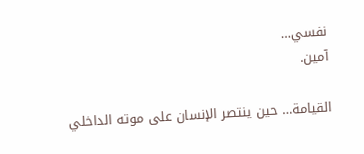نفسي…
آمين.

القيامة… حين ينتصر الإنسان على موته الداخلي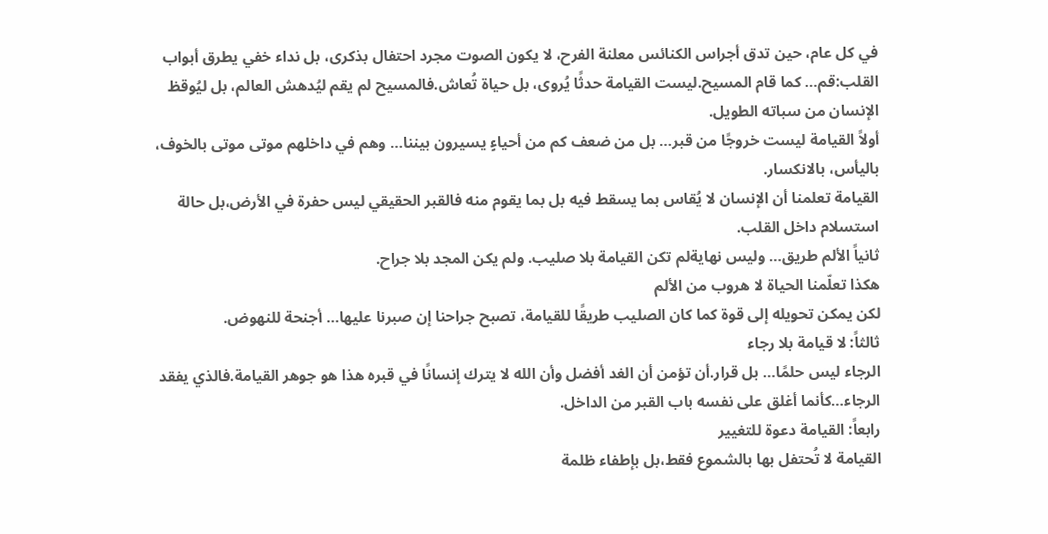في كل عام، حين تدق أجراس الكنائس معلنة الفرح، لا يكون الصوت مجرد احتفال بذكرى، بل نداء خفي يطرق أبواب القلب:قم… كما قام المسيح.ليست القيامة حدثًا يُروى، بل حياة تُعاش.فالمسيح لم يقم ليُدهش العالم، بل ليُوقظ الإنسان من سباته الطويل.
أولاً القيامة ليست خروجًا من قبر… بل من ضعف كم من أحياءٍ يسيرون بيننا… وهم في داخلهم موتى موتى بالخوف، باليأس، بالانكسار.
القيامة تعلمنا أن الإنسان لا يُقاس بما يسقط فيه بل بما يقوم منه فالقبر الحقيقي ليس حفرة في الأرض،بل حالة استسلام داخل القلب.
ثانياً الألم طريق… وليس نهايةلم تكن القيامة بلا صليب. ولم يكن المجد بلا جراح.
هكذا تعلّمنا الحياة لا هروب من الألم
لكن يمكن تحويله إلى قوة كما كان الصليب طريقًا للقيامة، تصبح جراحنا إن صبرنا عليها… أجنحة للنهوض.
ثالثاً: لا قيامة بلا رجاء
الرجاء ليس حلمًا… بل قرار.أن تؤمن أن الغد أفضل وأن الله لا يترك إنسانًا في قبره هذا هو جوهر القيامة.فالذي يفقد الرجاء…كأنما أغلق على نفسه باب القبر من الداخل.
رابعاً: القيامة دعوة للتغيير
القيامة لا تُحتفل بها بالشموع فقط،بل بإطفاء ظلمة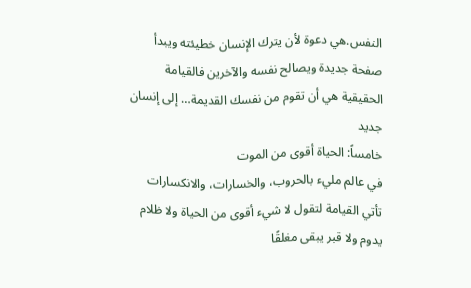النفس.هي دعوة لأن يترك الإنسان خطيئته ويبدأ صفحة جديدة ويصالح نفسه والآخرين فالقيامة الحقيقية هي أن تقوم من نفسك القديمة… إلى إنسان جديد
خامساً: الحياة أقوى من الموت
في عالم مليء بالحروب، والخسارات، والانكسارات تأتي القيامة لتقول لا شيء أقوى من الحياة ولا ظلام يدوم ولا قبر يبقى مغلقًا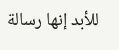للأبد إنها رسالة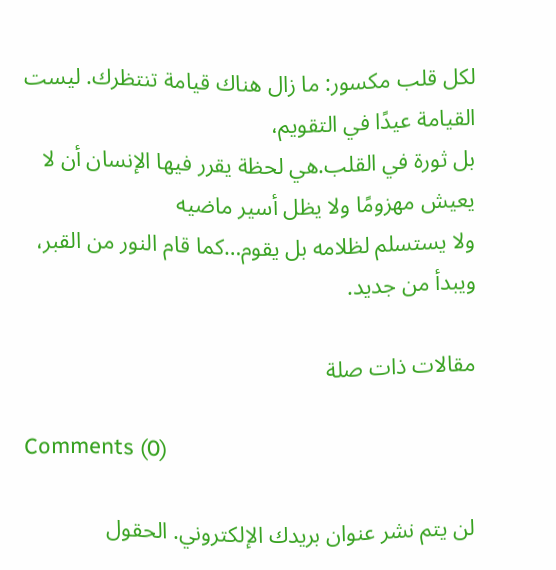لكل قلب مكسور: ما زال هناك قيامة تنتظرك. ليست القيامة عيدًا في التقويم،
بل ثورة في القلب.هي لحظة يقرر فيها الإنسان أن لا يعيش مهزومًا ولا يظل أسير ماضيه
ولا يستسلم لظلامه بل يقوم…كما قام النور من القبر، ويبدأ من جديد.

مقالات ذات صلة

Comments (0)

لن يتم نشر عنوان بريدك الإلكتروني. الحقول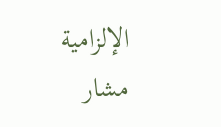الإلزامية مشار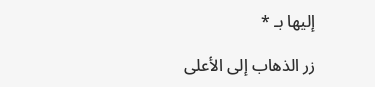إليها بـ *

زر الذهاب إلى الأعلى